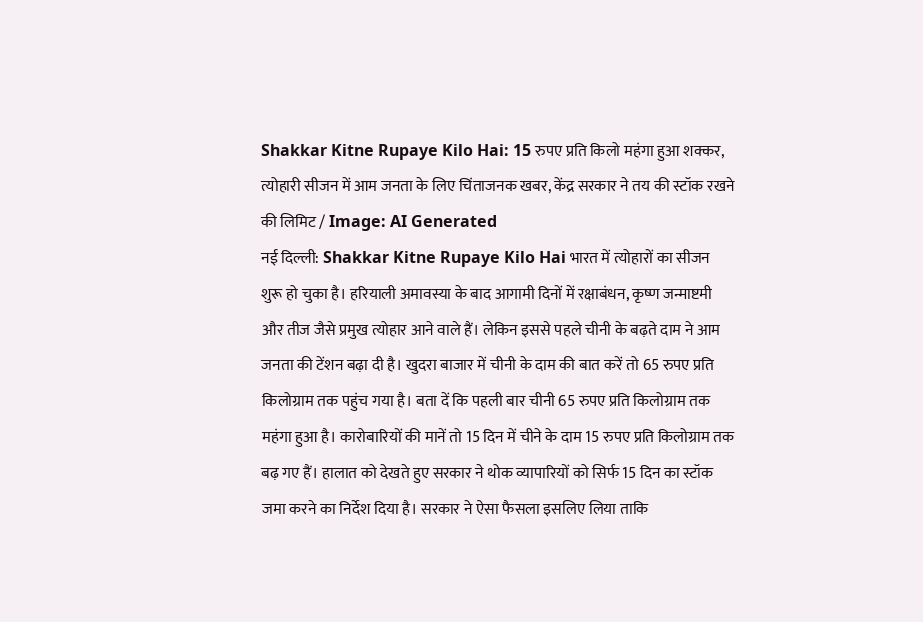Shakkar Kitne Rupaye Kilo Hai: 15 रुपए प्रति किलो महंगा हुआ शक्कर, त्योहारी सीजन में आम जनता के लिए चिंताजनक खबर, केंद्र सरकार ने तय की स्टॉक रखने की लिमिट / Image: AI Generated
नई दिल्ली: Shakkar Kitne Rupaye Kilo Hai भारत में त्योहारों का सीजन शुरू हो चुका है। हरियाली अमावस्या के बाद आगामी दिनों में रक्षाबंधन, कृष्ण जन्माष्टमी और तीज जैसे प्रमुख त्योहार आने वाले हैं। लेकिन इससे पहले चीनी के बढ़ते दाम ने आम जनता की टेंशन बढ़ा दी है। खुदरा बाजार में चीनी के दाम की बात करें तो 65 रुपए प्रति किलोग्राम तक पहुंच गया है। बता दें कि पहली बार चीनी 65 रुपए प्रति किलोग्राम तक महंगा हुआ है। कारोबारियों की मानें तो 15 दिन में चीने के दाम 15 रुपए प्रति किलोग्राम तक बढ़ गए हैं। हालात को देखते हुए सरकार ने थोक व्यापारियों को सिर्फ 15 दिन का स्टॉक जमा करने का निर्देश दिया है। सरकार ने ऐसा फैसला इसलिए लिया ताकि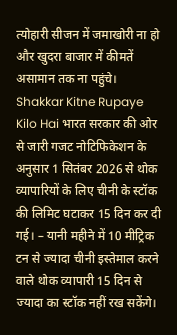त्योहारी सीजन में जमाखोरी ना हो और खुदरा बाजार में कीमतें असामान तक ना पहुंचे।
Shakkar Kitne Rupaye Kilo Hai भारत सरकार की ओर से जारी गजट नोटिफिकेशन के अनुसार 1 सितंबर 2026 से थोक व्यापारियों के लिए चीनी के स्टॉक की लिमिट घटाकर 15 दिन कर दी गई। – यानी महीने में 10 मीट्रिक टन से ज्यादा चीनी इस्तेमाल करने वाले थोक व्यापारी 15 दिन से ज्यादा का स्टॉक नहीं रख सकेंगे।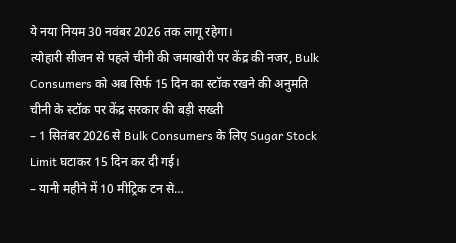ये नया नियम 30 नवंबर 2026 तक लागू रहेगा।
त्योहारी सीजन से पहले चीनी की जमाखोरी पर केंद्र की नजर, Bulk Consumers को अब सिर्फ 15 दिन का स्टॉक रखने की अनुमति
चीनी के स्टॉक पर केंद्र सरकार की बड़ी सख्ती
– 1 सितंबर 2026 से Bulk Consumers के लिए Sugar Stock Limit घटाकर 15 दिन कर दी गई।
– यानी महीने में 10 मीट्रिक टन से…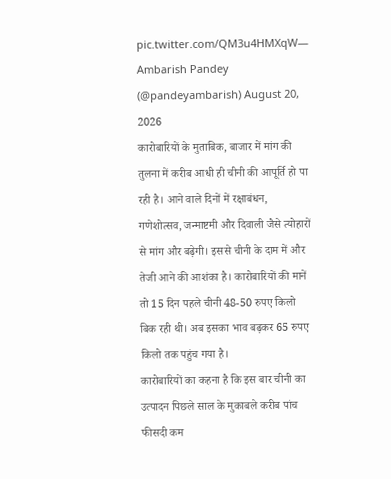pic.twitter.com/QM3u4HMXqW— Ambarish Pandey (@pandeyambarish) August 20, 2026
कारोबारियों के मुताबिक, बाजार में मांग की तुलना में करीब आधी ही चीनी की आपूर्ति हो पा रही है। आने वाले दिनों में रक्षाबंधन, गणेशोत्सव, जन्माष्टमी और दिवाली जैसे त्योहारों से मांग और बढ़ेगी। इससे चीनी के दाम में और तेजी आने की आशंका है। कारोबारियों की मानें तो 15 दिन पहले चीनी 48-50 रुपए किलो बिक रही थी। अब इसका भाव बढ़कर 65 रुपए किलो तक पहुंच गया है।
कारोबारियों का कहना है कि इस बार चीनी का उत्पादन पिछले साल के मुकाबले करीब पांच फीसदी कम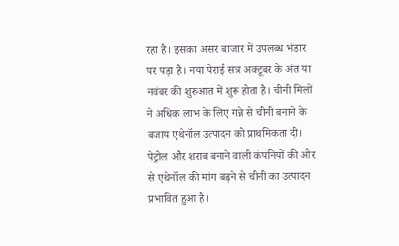रहा है। इसका असर बाजार में उपलब्ध भंडार पर पड़ा है। नया पेराई सत्र अक्टूबर के अंत या नवंबर की शुरुआत में शुरू होता है। चीनी मिलों ने अधिक लाभ के लिए गन्ने से चीनी बनाने के बजाय एथेनॉल उत्पादन को प्राथमिकता दी। पेट्रोल और शराब बनाने वाली कंपनियों की ओर से एथेनॉल की मांग बढ़ने से चीनी का उत्पादन प्रभावित हुआ है।